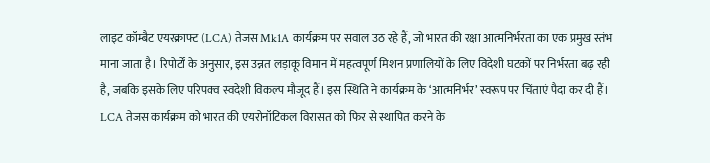लाइट कॉम्बैट एयरक्राफ्ट (LCA) तेजस Mk1A कार्यक्रम पर सवाल उठ रहे हैं, जो भारत की रक्षा आत्मनिर्भरता का एक प्रमुख स्तंभ माना जाता है। रिपोर्टों के अनुसार, इस उन्नत लड़ाकू विमान में महत्वपूर्ण मिशन प्रणालियों के लिए विदेशी घटकों पर निर्भरता बढ़ रही है, जबकि इसके लिए परिपक्व स्वदेशी विकल्प मौजूद हैं। इस स्थिति ने कार्यक्रम के ‘आत्मनिर्भर’ स्वरूप पर चिंताएं पैदा कर दी हैं।
LCA तेजस कार्यक्रम को भारत की एयरोनॉटिकल विरासत को फिर से स्थापित करने के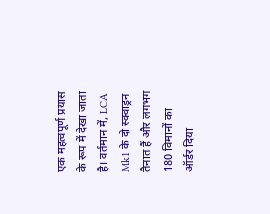एक महत्वपूर्ण प्रयास के रूप में देखा जाता है। वर्तमान में, LCA Mk1 के दो स्क्वाड्रन तैनात हैं और लगभग 180 विमानों का ऑर्डर दिया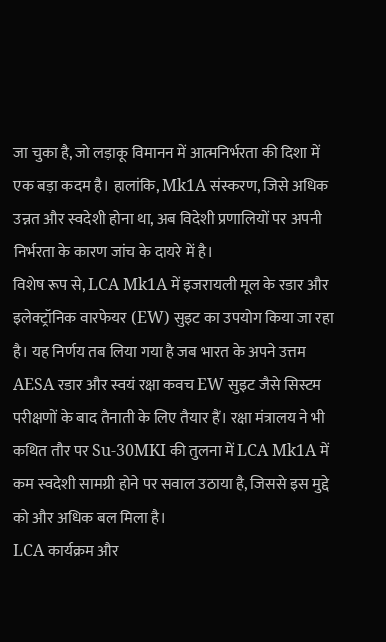जा चुका है, जो लड़ाकू विमानन में आत्मनिर्भरता की दिशा में एक बड़ा कदम है। हालांकि, Mk1A संस्करण, जिसे अधिक उन्नत और स्वदेशी होना था, अब विदेशी प्रणालियों पर अपनी निर्भरता के कारण जांच के दायरे में है।
विशेष रूप से, LCA Mk1A में इजरायली मूल के रडार और इलेक्ट्रॉनिक वारफेयर (EW) सुइट का उपयोग किया जा रहा है। यह निर्णय तब लिया गया है जब भारत के अपने उत्तम AESA रडार और स्वयं रक्षा कवच EW सुइट जैसे सिस्टम परीक्षणों के बाद तैनाती के लिए तैयार हैं। रक्षा मंत्रालय ने भी कथित तौर पर Su-30MKI की तुलना में LCA Mk1A में कम स्वदेशी सामग्री होने पर सवाल उठाया है, जिससे इस मुद्दे को और अधिक बल मिला है।
LCA कार्यक्रम और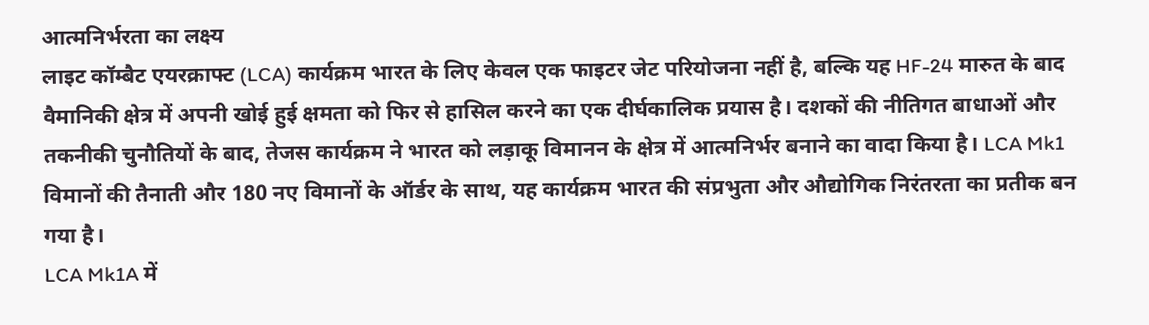आत्मनिर्भरता का लक्ष्य
लाइट कॉम्बैट एयरक्राफ्ट (LCA) कार्यक्रम भारत के लिए केवल एक फाइटर जेट परियोजना नहीं है, बल्कि यह HF-24 मारुत के बाद वैमानिकी क्षेत्र में अपनी खोई हुई क्षमता को फिर से हासिल करने का एक दीर्घकालिक प्रयास है। दशकों की नीतिगत बाधाओं और तकनीकी चुनौतियों के बाद, तेजस कार्यक्रम ने भारत को लड़ाकू विमानन के क्षेत्र में आत्मनिर्भर बनाने का वादा किया है। LCA Mk1 विमानों की तैनाती और 180 नए विमानों के ऑर्डर के साथ, यह कार्यक्रम भारत की संप्रभुता और औद्योगिक निरंतरता का प्रतीक बन गया है।
LCA Mk1A में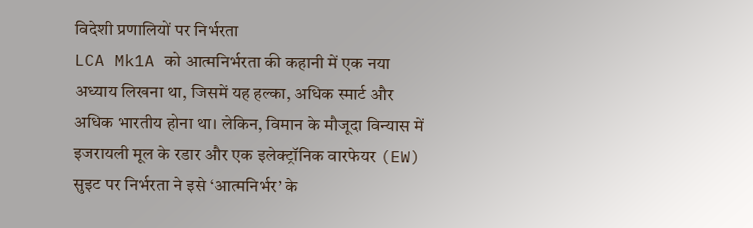विदेशी प्रणालियों पर निर्भरता
LCA Mk1A को आत्मनिर्भरता की कहानी में एक नया अध्याय लिखना था, जिसमें यह हल्का, अधिक स्मार्ट और अधिक भारतीय होना था। लेकिन, विमान के मौजूदा विन्यास में इजरायली मूल के रडार और एक इलेक्ट्रॉनिक वारफेयर (EW) सुइट पर निर्भरता ने इसे ‘आत्मनिर्भर’ के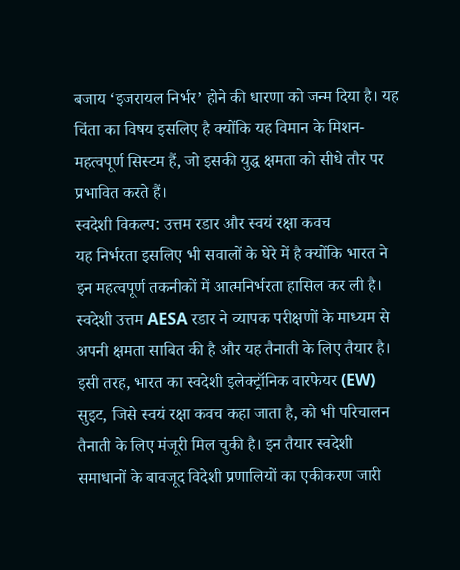बजाय ‘इजरायल निर्भर’ होने की धारणा को जन्म दिया है। यह चिंता का विषय इसलिए है क्योंकि यह विमान के मिशन-महत्वपूर्ण सिस्टम हैं, जो इसकी युद्ध क्षमता को सीधे तौर पर प्रभावित करते हैं।
स्वदेशी विकल्प: उत्तम रडार और स्वयं रक्षा कवच
यह निर्भरता इसलिए भी सवालों के घेरे में है क्योंकि भारत ने इन महत्वपूर्ण तकनीकों में आत्मनिर्भरता हासिल कर ली है।
स्वदेशी उत्तम AESA रडार ने व्यापक परीक्षणों के माध्यम से अपनी क्षमता साबित की है और यह तैनाती के लिए तैयार है। इसी तरह, भारत का स्वदेशी इलेक्ट्रॉनिक वारफेयर (EW) सुइट, जिसे स्वयं रक्षा कवच कहा जाता है, को भी परिचालन तैनाती के लिए मंजूरी मिल चुकी है। इन तैयार स्वदेशी समाधानों के बावजूद विदेशी प्रणालियों का एकीकरण जारी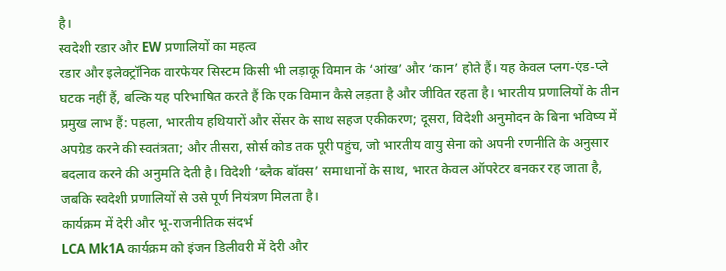है।
स्वदेशी रडार और EW प्रणालियों का महत्व
रडार और इलेक्ट्रॉनिक वारफेयर सिस्टम किसी भी लड़ाकू विमान के ‘आंख’ और ‘कान’ होते हैं। यह केवल प्लग-एंड-प्ले घटक नहीं हैं, बल्कि यह परिभाषित करते हैं कि एक विमान कैसे लड़ता है और जीवित रहता है। भारतीय प्रणालियों के तीन प्रमुख लाभ हैं: पहला, भारतीय हथियारों और सेंसर के साथ सहज एकीकरण; दूसरा, विदेशी अनुमोदन के बिना भविष्य में अपग्रेड करने की स्वतंत्रता; और तीसरा, सोर्स कोड तक पूरी पहुंच, जो भारतीय वायु सेना को अपनी रणनीति के अनुसार बदलाव करने की अनुमति देती है। विदेशी ‘ब्लैक बॉक्स’ समाधानों के साथ, भारत केवल ऑपरेटर बनकर रह जाता है, जबकि स्वदेशी प्रणालियों से उसे पूर्ण नियंत्रण मिलता है।
कार्यक्रम में देरी और भू-राजनीतिक संदर्भ
LCA Mk1A कार्यक्रम को इंजन डिलीवरी में देरी और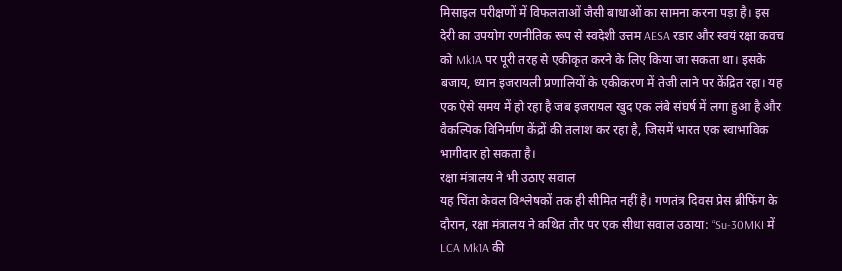मिसाइल परीक्षणों में विफलताओं जैसी बाधाओं का सामना करना पड़ा है। इस देरी का उपयोग रणनीतिक रूप से स्वदेशी उत्तम AESA रडार और स्वयं रक्षा कवच को Mk1A पर पूरी तरह से एकीकृत करने के लिए किया जा सकता था। इसके बजाय, ध्यान इजरायली प्रणालियों के एकीकरण में तेजी लाने पर केंद्रित रहा। यह एक ऐसे समय में हो रहा है जब इजरायल खुद एक लंबे संघर्ष में लगा हुआ है और वैकल्पिक विनिर्माण केंद्रों की तलाश कर रहा है, जिसमें भारत एक स्वाभाविक भागीदार हो सकता है।
रक्षा मंत्रालय ने भी उठाए सवाल
यह चिंता केवल विश्लेषकों तक ही सीमित नहीं है। गणतंत्र दिवस प्रेस ब्रीफिंग के दौरान, रक्षा मंत्रालय ने कथित तौर पर एक सीधा सवाल उठाया: “Su-30MKI में LCA Mk1A की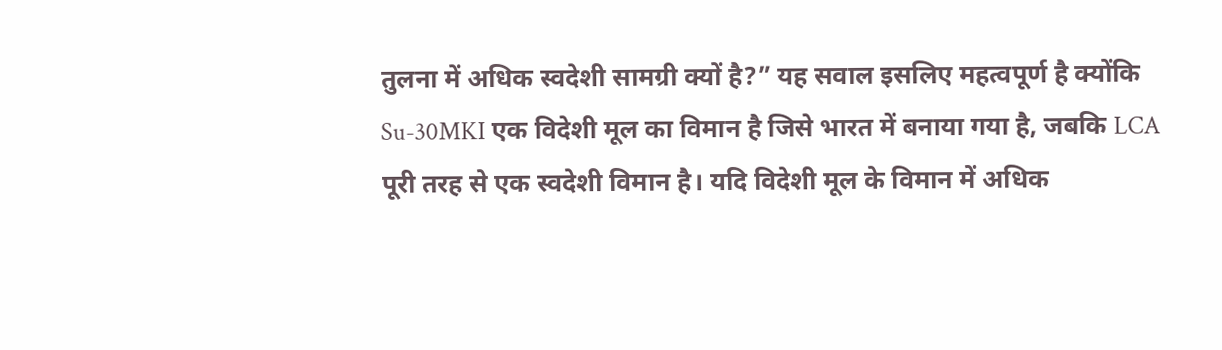तुलना में अधिक स्वदेशी सामग्री क्यों है?” यह सवाल इसलिए महत्वपूर्ण है क्योंकि Su-30MKI एक विदेशी मूल का विमान है जिसे भारत में बनाया गया है, जबकि LCA पूरी तरह से एक स्वदेशी विमान है। यदि विदेशी मूल के विमान में अधिक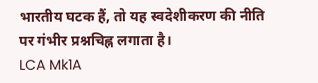भारतीय घटक हैं, तो यह स्वदेशीकरण की नीति पर गंभीर प्रश्नचिह्न लगाता है।
LCA Mk1A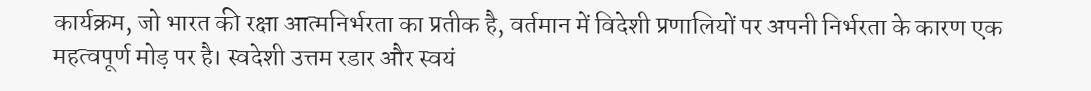कार्यक्रम, जो भारत की रक्षा आत्मनिर्भरता का प्रतीक है, वर्तमान में विदेशी प्रणालियों पर अपनी निर्भरता के कारण एक महत्वपूर्ण मोड़ पर है। स्वदेशी उत्तम रडार और स्वयं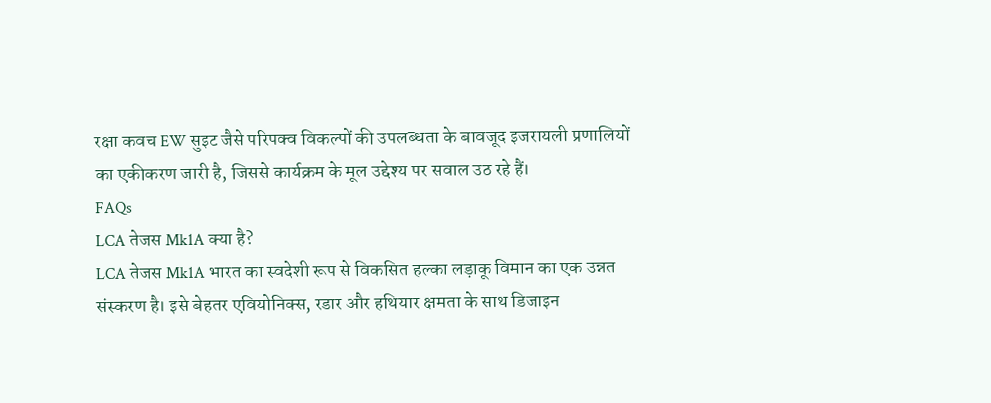रक्षा कवच EW सुइट जैसे परिपक्व विकल्पों की उपलब्धता के बावजूद इजरायली प्रणालियों का एकीकरण जारी है, जिससे कार्यक्रम के मूल उद्देश्य पर सवाल उठ रहे हैं।
FAQs
LCA तेजस Mk1A क्या है?
LCA तेजस Mk1A भारत का स्वदेशी रूप से विकसित हल्का लड़ाकू विमान का एक उन्नत संस्करण है। इसे बेहतर एवियोनिक्स, रडार और हथियार क्षमता के साथ डिजाइन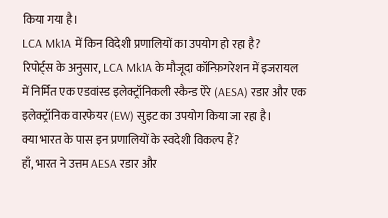किया गया है।
LCA Mk1A में किन विदेशी प्रणालियों का उपयोग हो रहा है?
रिपोर्ट्स के अनुसार, LCA Mk1A के मौजूदा कॉन्फ़िगरेशन में इजरायल में निर्मित एक एडवांस्ड इलेक्ट्रॉनिकली स्कैन्ड ऐरे (AESA) रडार और एक इलेक्ट्रॉनिक वारफेयर (EW) सुइट का उपयोग किया जा रहा है।
क्या भारत के पास इन प्रणालियों के स्वदेशी विकल्प हैं?
हाँ, भारत ने उत्तम AESA रडार और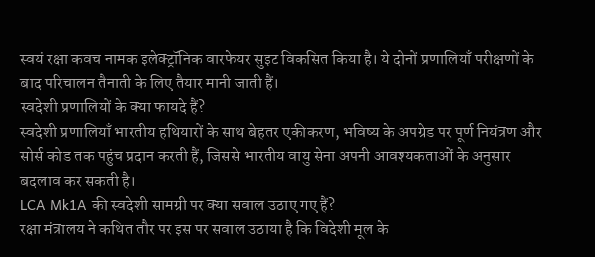स्वयं रक्षा कवच नामक इलेक्ट्रॉनिक वारफेयर सुइट विकसित किया है। ये दोनों प्रणालियाँ परीक्षणों के बाद परिचालन तैनाती के लिए तैयार मानी जाती हैं।
स्वदेशी प्रणालियों के क्या फायदे हैं?
स्वदेशी प्रणालियाँ भारतीय हथियारों के साथ बेहतर एकीकरण, भविष्य के अपग्रेड पर पूर्ण नियंत्रण और सोर्स कोड तक पहुंच प्रदान करती हैं, जिससे भारतीय वायु सेना अपनी आवश्यकताओं के अनुसार बदलाव कर सकती है।
LCA Mk1A की स्वदेशी सामग्री पर क्या सवाल उठाए गए हैं?
रक्षा मंत्रालय ने कथित तौर पर इस पर सवाल उठाया है कि विदेशी मूल के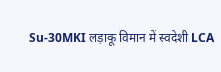Su-30MKI लड़ाकू विमान में स्वदेशी LCA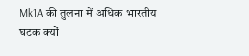Mk1A की तुलना में अधिक भारतीय घटक क्यों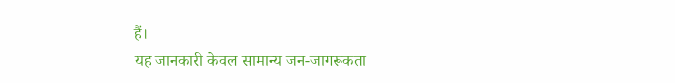हैं।
यह जानकारी केवल सामान्य जन-जागरूकता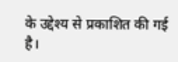के उद्देश्य से प्रकाशित की गई है।